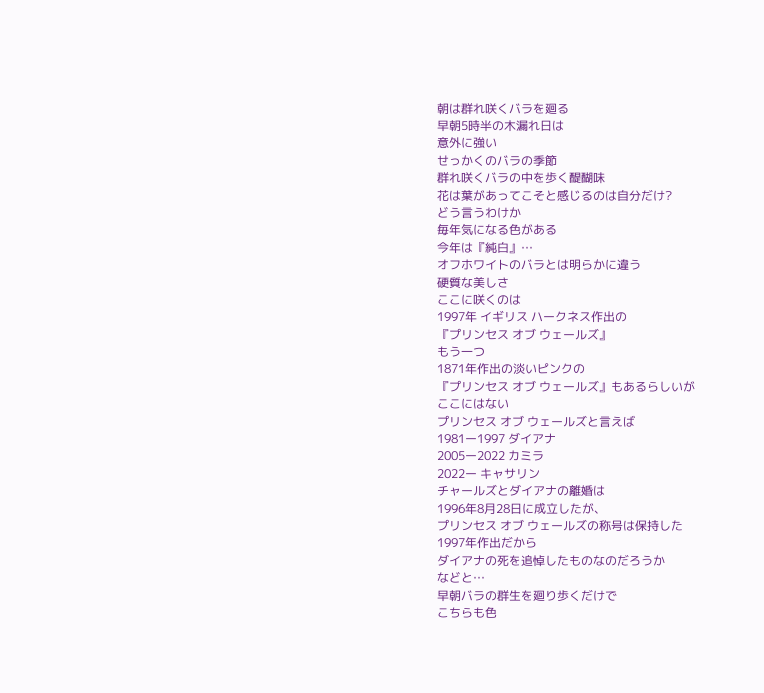朝は群れ咲くバラを廻る
早朝5時半の木漏れ日は
意外に強い
せっかくのバラの季節
群れ咲くバラの中を歩く醍醐味
花は葉があってこそと感じるのは自分だけ?
どう言うわけか
毎年気になる色がある
今年は『純白』…
オフホワイトのバラとは明らかに違う
硬質な美しさ
ここに咲くのは
1997年 イギリス ハークネス作出の
『プリンセス オブ ウェールズ』
もう一つ
1871年作出の淡いピンクの
『プリンセス オブ ウェールズ』もあるらしいが
ここにはない
プリンセス オブ ウェールズと言えば
1981ー1997 ダイアナ
2005ー2022 カミラ
2022ー キャサリン
チャールズとダイアナの離婚は
1996年8月28日に成立したが、
プリンセス オブ ウェールズの称号は保持した
1997年作出だから
ダイアナの死を追悼したものなのだろうか
などと…
早朝バラの群生を廻り歩くだけで
こちらも色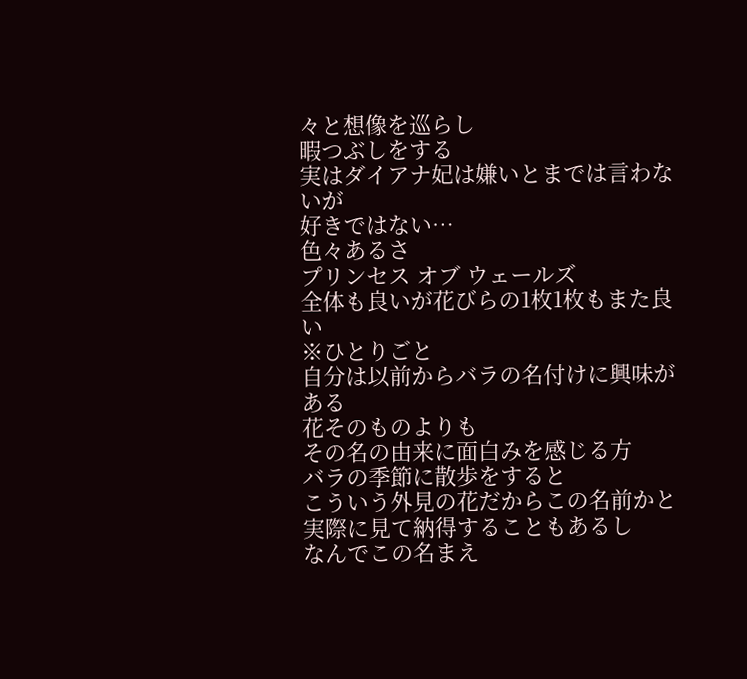々と想像を巡らし
暇つぶしをする
実はダイアナ妃は嫌いとまでは言わないが
好きではない…
色々あるさ
プリンセス オブ ウェールズ
全体も良いが花びらの1枚1枚もまた良い
※ひとりごと
自分は以前からバラの名付けに興味がある
花そのものよりも
その名の由来に面白みを感じる方
バラの季節に散歩をすると
こういう外見の花だからこの名前かと
実際に見て納得することもあるし
なんでこの名まえ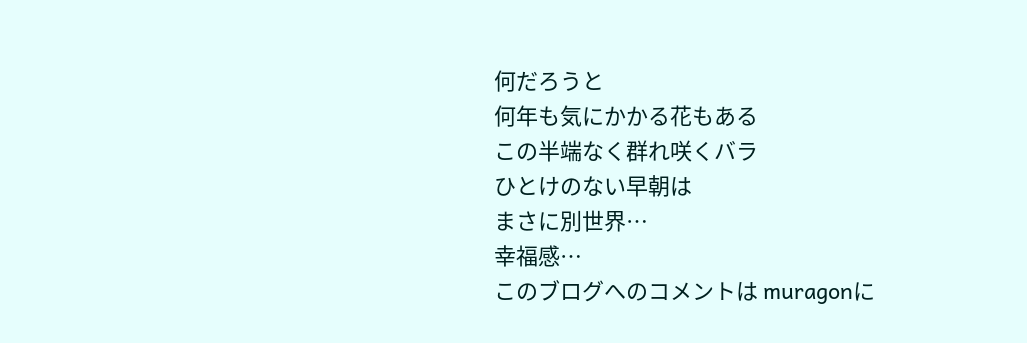何だろうと
何年も気にかかる花もある
この半端なく群れ咲くバラ
ひとけのない早朝は
まさに別世界…
幸福感…
このブログへのコメントは muragonに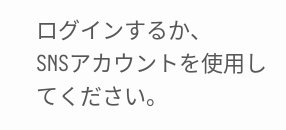ログインするか、
SNSアカウントを使用してください。